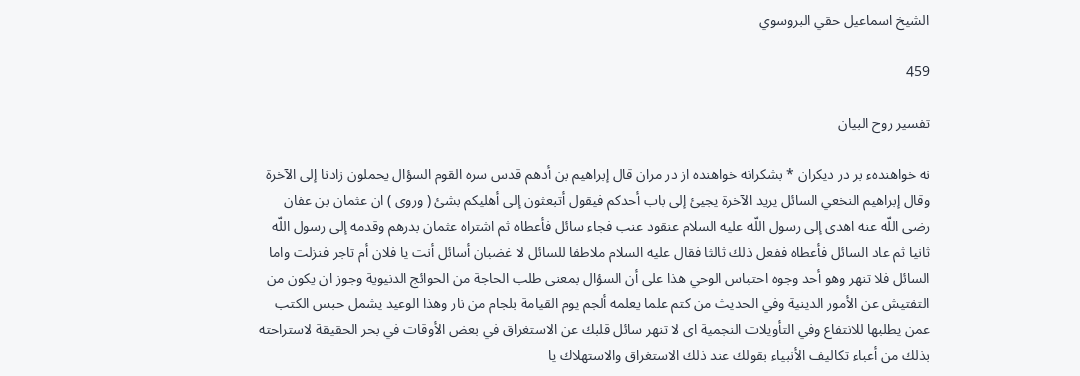الشيخ اسماعيل حقي البروسوي

459

تفسير روح البيان

نه خواهندهء بر در ديكران * بشكرانه خواهنده از در مران قال إبراهيم بن أدهم قدس سره القوم السؤال يحملون زادنا إلى الآخرة وقال إبراهيم النخعي السائل يريد الآخرة يجيئ إلى باب أحدكم فيقول أتبعثون إلى أهليكم بشئ ( وروى ) ان عثمان بن عفان رضى اللّه عنه اهدى إلى رسول اللّه عليه السلام عنقود عنب فجاء سائل فأعطاه ثم اشتراه عثمان بدرهم وقدمه إلى رسول اللّه ثانيا ثم عاد السائل فأعطاه ففعل ذلك ثالثا فقال عليه السلام ملاطفا للسائل لا غضبان أسائل أنت يا فلان أم تاجر فنزلت واما السائل فلا تنهر وهو أحد وجوه احتباس الوحي هذا على أن السؤال بمعنى طلب الحاجة من الحوائج الدنيوية وجوز ان يكون من التفتيش عن الأمور الدينية وفي الحديث من كتم علما يعلمه ألجم يوم القيامة بلجام من نار وهذا الوعيد يشمل حبس الكتب عمن يطلبها للانتفاع وفي التأويلات النجمية اى لا تنهر سائل قلبك عن الاستغراق في بعض الأوقات في بحر الحقيقة لاستراحته بذلك من أعباء تكاليف الأنبياء بقولك عند ذلك الاستغراق والاستهلاك يا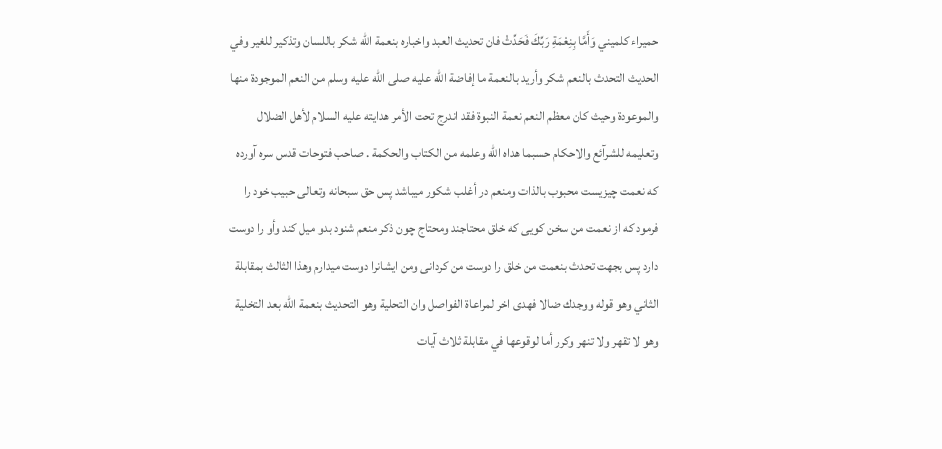حميراء كلميني وَأَمَّا بِنِعْمَةِ رَبِّكَ فَحَدِّثْ فان تحديث العبد واخباره بنعمة اللّه شكر باللسان وتذكير للغير وفي الحديث التحدث بالنعم شكر وأريد بالنعمة ما إفاضة اللّه عليه صلى اللّه عليه وسلم من النعم الموجودة منها والموعودة وحيث كان معظم النعم نعمة النبوة فقد اندرج تحت الأمر هدايته عليه السلام لأهل الضلال وتعليمه للشرآئع والاحكام حسبما هداه اللّه وعلمه من الكتاب والحكمة . صاحب فتوحات قدس سره آورده كه نعمت چيزيست محبوب بالذات ومنعم در أغلب شكور ميباشد پس حق سبحانه وتعالى حبيب خود را فرمود كه از نعمت من سخن كويى كه خلق محتاجند ومحتاج چون ذكر منعم شنود بدو ميل كند وأو را دوست دارد پس بجهت تحدث بنعمت من خلق را دوست من كردانى ومن ايشانرا دوست ميدارم وهذا الثالث بمقابلة الثاني وهو قوله ووجدك ضالا فهدى اخر لمراعاة الفواصل وان التحلية وهو التحديث بنعمة اللّه بعد التخلية وهو لا تقهر ولا تنهر وكرر أما لوقوعها في مقابلة ثلاث آيات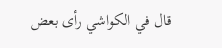قال في الكواشي رأى بعض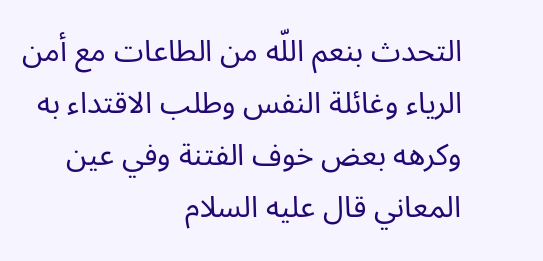التحدث بنعم اللّه من الطاعات مع أمن الرياء وغائلة النفس وطلب الاقتداء به وكرهه بعض خوف الفتنة وفي عين المعاني قال عليه السلام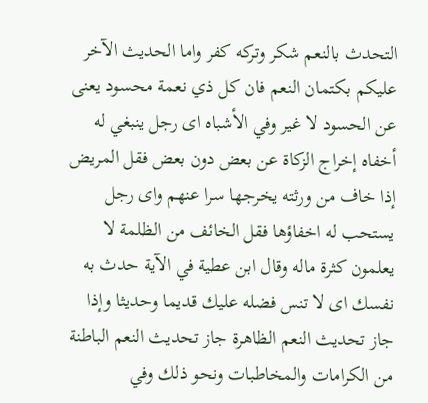التحدث بالنعم شكر وتركه كفر واما الحديث الآخر عليكم بكتمان النعم فان كل ذي نعمة محسود يعنى عن الحسود لا غير وفي الأشباه اى رجل ينبغي له أخفاه إخراج الزكاة عن بعض دون بعض فقل المريض إذا خاف من ورثته يخرجها سرا عنهم واى رجل يستحب له اخفاؤها فقل الخائف من الظلمة لا يعلمون كثرة ماله وقال ابن عطية في الآية حدث به نفسك اى لا تنس فضله عليك قديما وحديثا وإذا جاز تحديث النعم الظاهرة جاز تحديث النعم الباطنة من الكرامات والمخاطبات ونحو ذلك وفي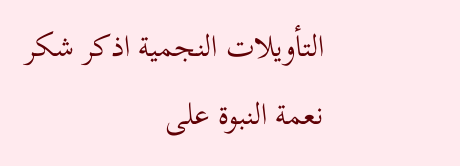التأويلات النجمية اذكر شكر نعمة النبوة على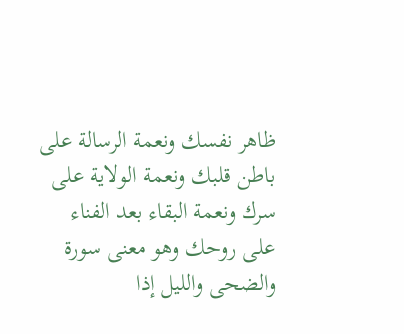ظاهر نفسك ونعمة الرسالة على باطن قلبك ونعمة الولاية على سرك ونعمة البقاء بعد الفناء على روحك وهو معنى سورة والضحى والليل إذا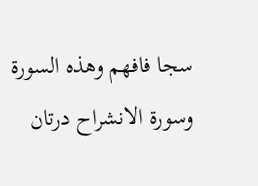سجا فافهم وهذه السورة وسورة الانشراح درتان